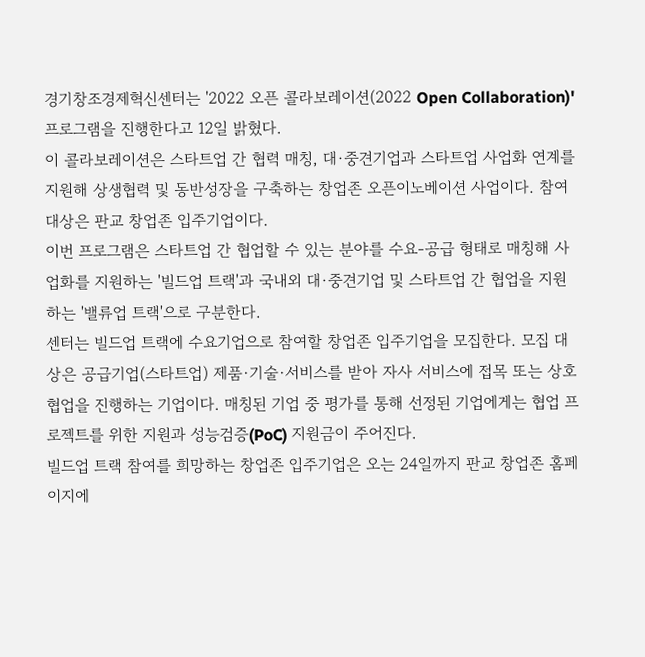경기창조경제혁신센터는 '2022 오픈 콜라보레이션(2022 Open Collaboration)' 프로그램을 진행한다고 12일 밝혔다.
이 콜라보레이션은 스타트업 간 협력 매칭, 대·중견기업과 스타트업 사업화 연계를 지원해 상생협력 및 동반성장을 구축하는 창업존 오픈이노베이션 사업이다. 참여대상은 판교 창업존 입주기업이다.
이번 프로그램은 스타트업 간 협업할 수 있는 분야를 수요-공급 형태로 매칭해 사업화를 지원하는 '빌드업 트랙'과 국내외 대·중견기업 및 스타트업 간 협업을 지원하는 '밸류업 트랙'으로 구분한다.
센터는 빌드업 트랙에 수요기업으로 참여할 창업존 입주기업을 모집한다. 모집 대상은 공급기업(스타트업) 제품·기술·서비스를 받아 자사 서비스에 접목 또는 상호 협업을 진행하는 기업이다. 매칭된 기업 중 평가를 통해 선정된 기업에게는 협업 프로젝트를 위한 지원과 성능검증(PoC) 지원금이 주어진다.
빌드업 트랙 참여를 희망하는 창업존 입주기업은 오는 24일까지 판교 창업존 홈페이지에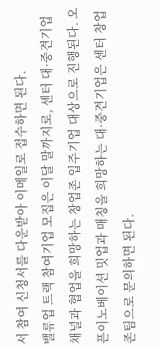서 참여 신청서를 다운받아 이메일로 접수하면 된다.
밸류업 트랙 참여기업 모집은 이달 말까지로, 센터 대·중견기업 채널과 협업을 희망하는 창업존 입주기업 대상으로 진행된다. 오픈이노베이션 밋업과 매칭을 희망하는 대·중견기업은 센터 창업존팀으로 문의하면 된다.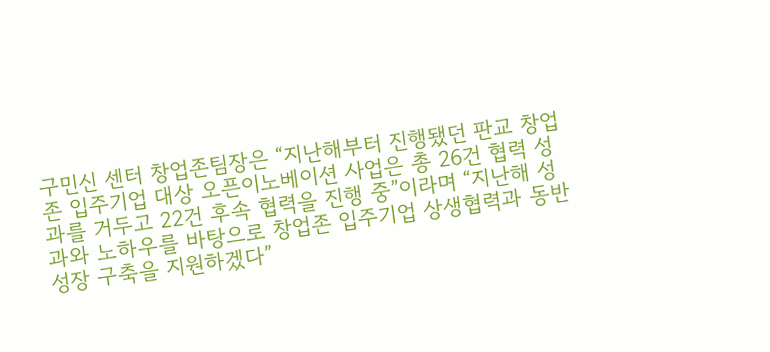구민신 센터 창업존팀장은 “지난해부터 진행됐던 판교 창업존 입주기업 대상 오픈이노베이션 사업은 총 26건 협력 성과를 거두고 22건 후속 협력을 진행 중”이라며 “지난해 성과와 노하우를 바탕으로 창업존 입주기업 상생협력과 동반성장 구축을 지원하겠다”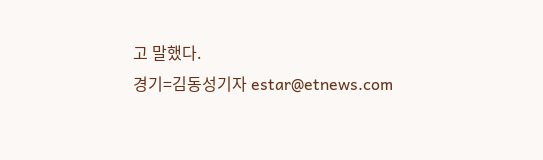고 말했다.
경기=김동성기자 estar@etnews.com